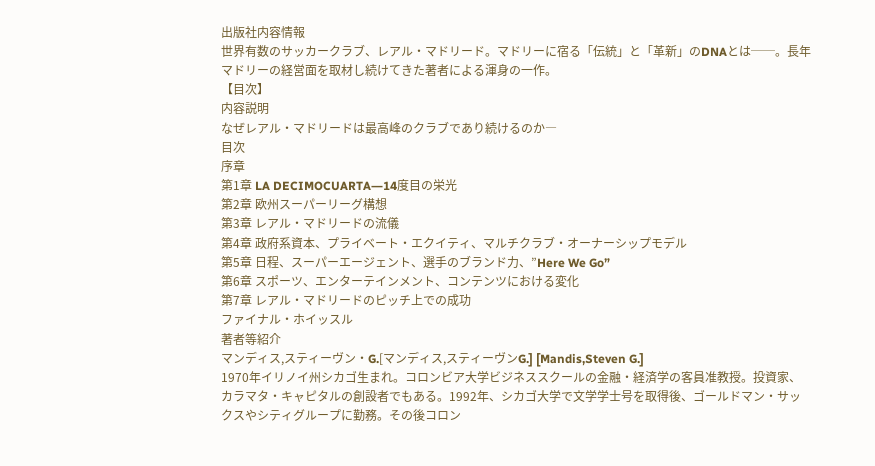出版社内容情報
世界有数のサッカークラブ、レアル・マドリード。マドリーに宿る「伝統」と「革新」のDNAとは──。長年マドリーの経営面を取材し続けてきた著者による渾身の一作。
【目次】
内容説明
なぜレアル・マドリードは最高峰のクラブであり続けるのか―
目次
序章
第1章 LA DECIMOCUARTA―14度目の栄光
第2章 欧州スーパーリーグ構想
第3章 レアル・マドリードの流儀
第4章 政府系資本、プライベート・エクイティ、マルチクラブ・オーナーシップモデル
第5章 日程、スーパーエージェント、選手のブランド力、”Here We Go”
第6章 スポーツ、エンターテインメント、コンテンツにおける変化
第7章 レアル・マドリードのピッチ上での成功
ファイナル・ホイッスル
著者等紹介
マンディス,スティーヴン・G.[マンディス,スティーヴンG.] [Mandis,Steven G.]
1970年イリノイ州シカゴ生まれ。コロンビア大学ビジネススクールの金融・経済学の客員准教授。投資家、カラマタ・キャピタルの創設者でもある。1992年、シカゴ大学で文学学士号を取得後、ゴールドマン・サックスやシティグループに勤務。その後コロン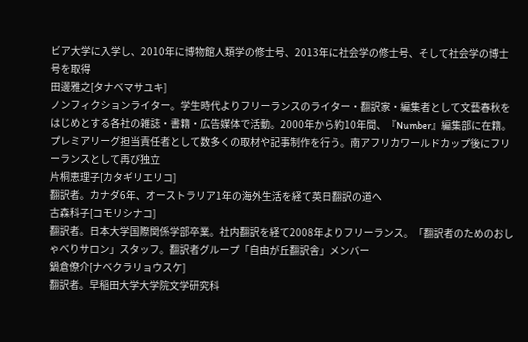ビア大学に入学し、2010年に博物館人類学の修士号、2013年に社会学の修士号、そして社会学の博士号を取得
田邊雅之[タナベマサユキ]
ノンフィクションライター。学生時代よりフリーランスのライター・翻訳家・編集者として文藝春秋をはじめとする各社の雑誌・書籍・広告媒体で活動。2000年から約10年間、『Number』編集部に在籍。プレミアリーグ担当責任者として数多くの取材や記事制作を行う。南アフリカワールドカップ後にフリーランスとして再び独立
片桐恵理子[カタギリエリコ]
翻訳者。カナダ6年、オーストラリア1年の海外生活を経て英日翻訳の道へ
古森科子[コモリシナコ]
翻訳者。日本大学国際関係学部卒業。社内翻訳を経て2008年よりフリーランス。「翻訳者のためのおしゃべりサロン」スタッフ。翻訳者グループ「自由が丘翻訳舎」メンバー
鍋倉僚介[ナベクラリョウスケ]
翻訳者。早稲田大学大学院文学研究科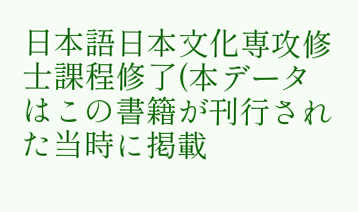日本語日本文化専攻修士課程修了(本データはこの書籍が刊行された当時に掲載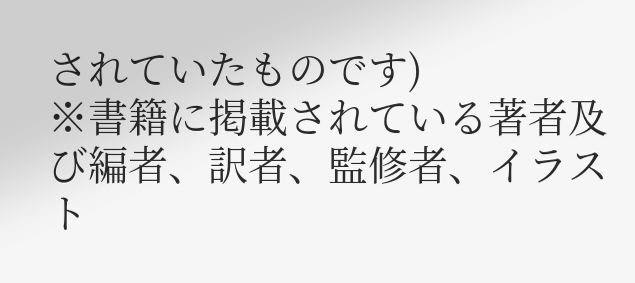されていたものです)
※書籍に掲載されている著者及び編者、訳者、監修者、イラスト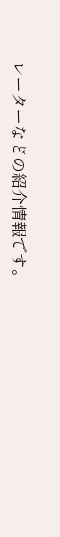レーターなどの紹介情報です。